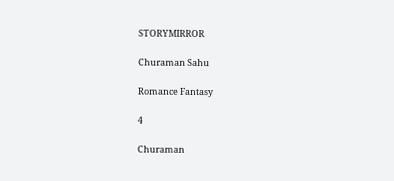STORYMIRROR

Churaman Sahu

Romance Fantasy

4

Churaman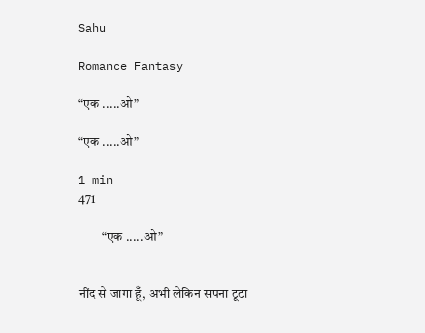Sahu

Romance Fantasy

“एक .....ओ”

“एक .....ओ”

1 min
471

         “एक .....ओ”


नींद से जागा हूँ, अभी लेकिन सपना टूटा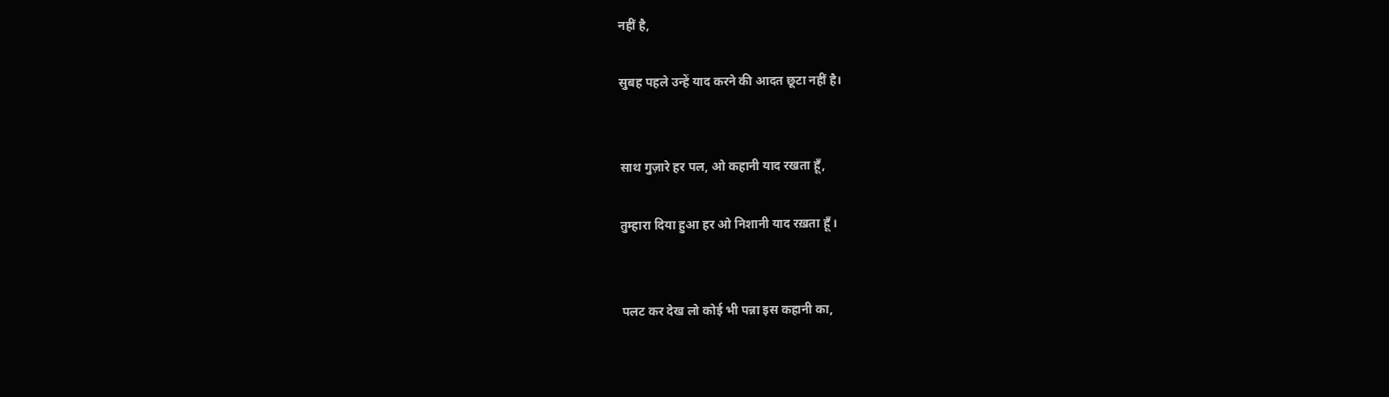नहीं है,

सुबह पहले उन्हें याद करने की आदत छूटा नहीं है।


साथ गुज़ारे हर पल, ओ कहानी याद रखता हूँ,

तुम्हारा दिया हुआ हर ओ निशानी याद रख़ता हूँ ।


पलट कर देख लो कोई भी पन्ना इस कहानी का,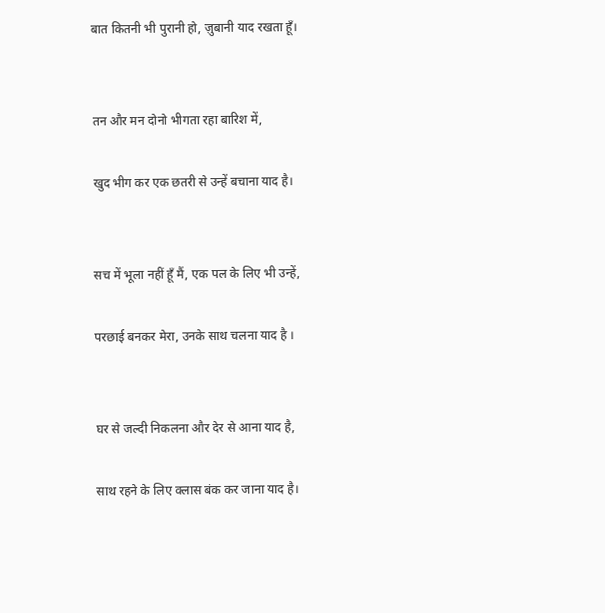बात कितनी भी पुरानी हो, ज़ुबानी याद रखता हूँ।


तन और मन दोनो भीगता रहा बारिश में,

खुद भीग कर एक छतरी से उन्हें बचाना याद है।


सच में भूला नहीं हूँ मैं, एक पल के लिए भी उन्हें,

परछाई बनकर मेरा, उनके साथ चलना याद है ।


घर से जल्दी निकलना और देर से आना याद है,

साथ रहने के लिए क्लास बंक कर जाना याद है।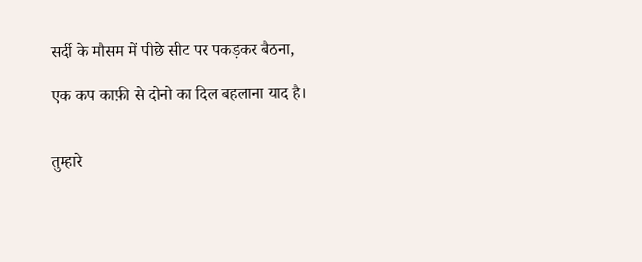सर्दी के मौसम में पीछे सीट पर पकड़कर बैठना,

एक कप काफ़ी से दोनो का दिल बहलाना याद है।


तुम्हारे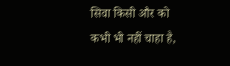सिवा किसी और को कभी भी नहीं चाहा है,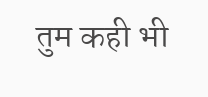तुम कही भी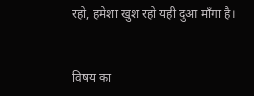रहो, हमेशा खुश रहो यही दुआ माँगा है।


विषय का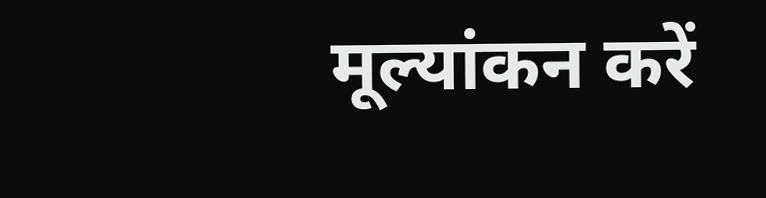मूल्यांकन करें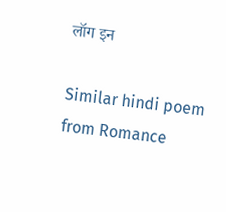लॉग इन

Similar hindi poem from Romance